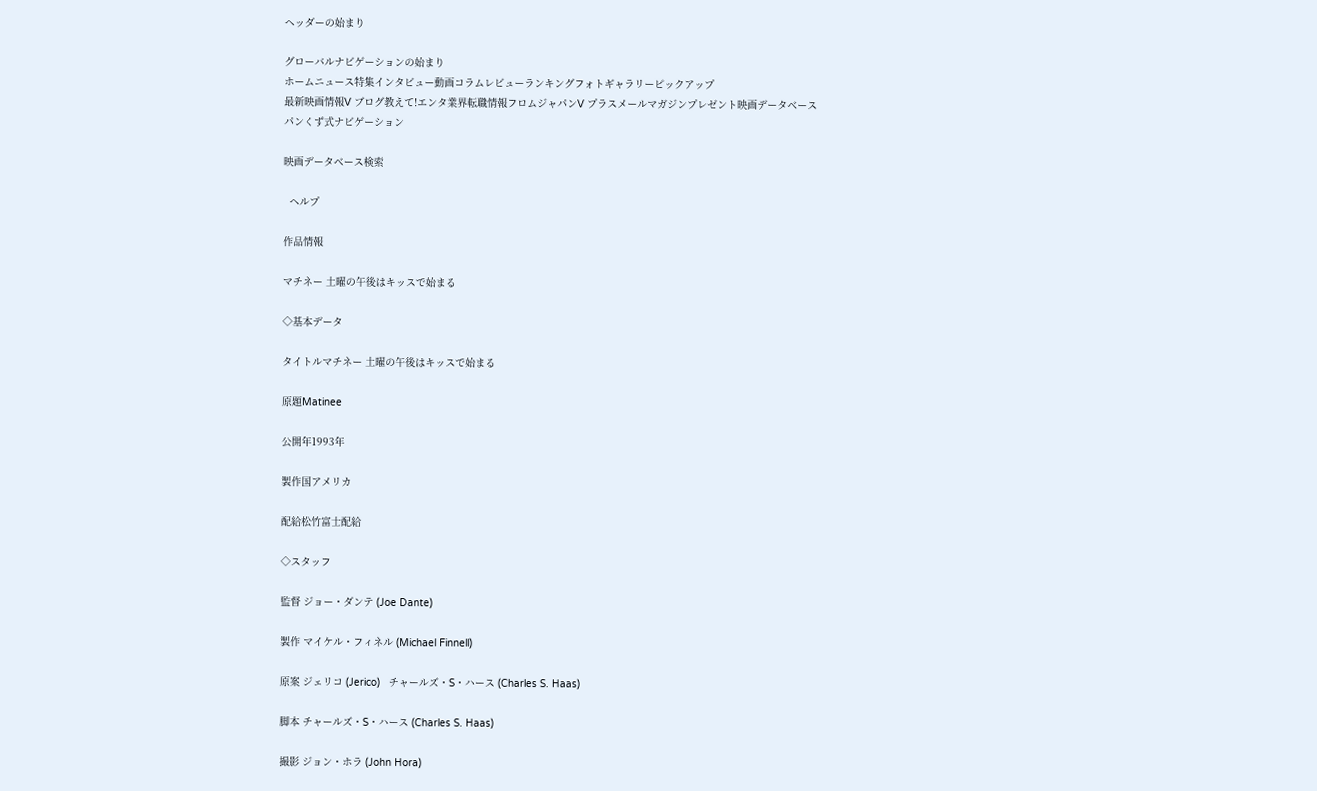ヘッダーの始まり

グローバルナビゲーションの始まり
ホームニュース特集インタビュー動画コラムレビューランキングフォトギャラリーピックアップ
最新映画情報V ブログ教えて!エンタ業界転職情報フロムジャパンV プラスメールマガジンプレゼント映画データベース
パンくず式ナビゲーション

映画データベース検索

  ヘルプ

作品情報

マチネー 土曜の午後はキッスで始まる

◇基本データ

タイトルマチネー 土曜の午後はキッスで始まる

原題Matinee

公開年1993年

製作国アメリカ

配給松竹富士配給

◇スタッフ

監督 ジョー・ダンテ (Joe Dante)

製作 マイケル・フィネル (Michael Finnell)

原案 ジェリコ (Jerico)   チャールズ・S・ハース (Charles S. Haas)

脚本 チャールズ・S・ハース (Charles S. Haas)

撮影 ジョン・ホラ (John Hora)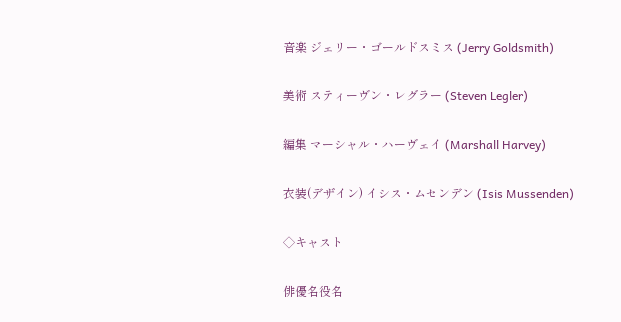音楽 ジェリー・ゴールドスミス (Jerry Goldsmith)

美術 スティーヴン・レグラー (Steven Legler)

編集 マーシャル・ハーヴェイ (Marshall Harvey)

衣装(デザイン) イシス・ムセンデン (Isis Mussenden)

◇キャスト

俳優名役名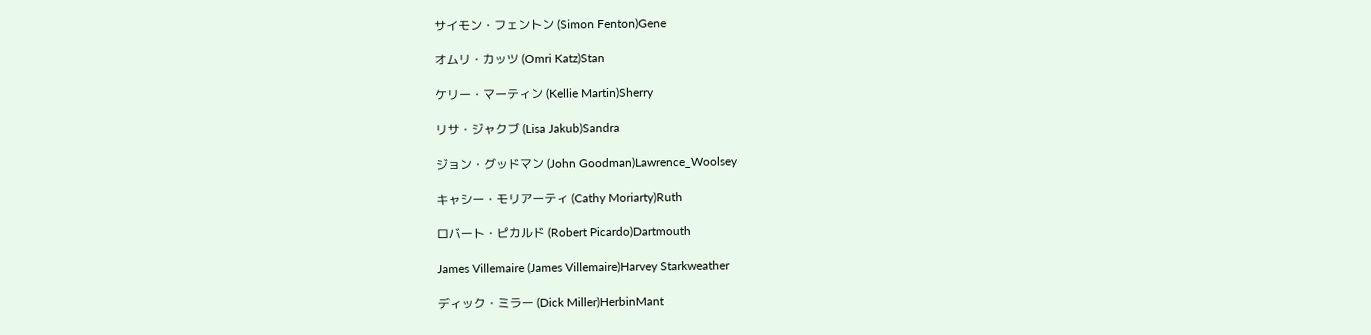サイモン・フェントン (Simon Fenton)Gene

オムリ・カッツ (Omri Katz)Stan

ケリー・マーティン (Kellie Martin)Sherry

リサ・ジャクブ (Lisa Jakub)Sandra

ジョン・グッドマン (John Goodman)Lawrence_Woolsey

キャシー・モリアーティ (Cathy Moriarty)Ruth

ロバート・ピカルド (Robert Picardo)Dartmouth

James Villemaire (James Villemaire)Harvey Starkweather

ディック・ミラー (Dick Miller)HerbinMant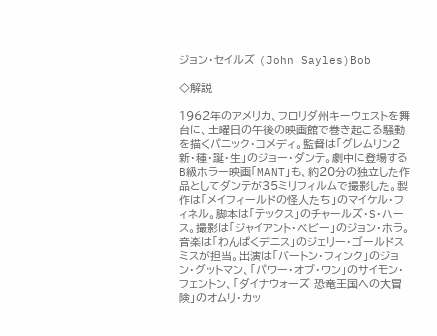ジョン・セイルズ (John Sayles)Bob

◇解説

1962年のアメリカ、フロリダ州キーウェストを舞台に、土曜日の午後の映画館で巻き起こる騒動を描くパニック・コメディ。監督は「グレムリン2 新・種・誕・生」のジョー・ダンテ。劇中に登場するB級ホラー映画「MANT」も、約20分の独立した作品としてダンテが35ミリフィルムで撮影した。製作は「メイフィールドの怪人たち」のマイケル・フィネル。脚本は「テックス」のチャールズ・S・ハース。撮影は「ジャイアント・ベビー」のジョン・ホラ。音楽は「わんぱくデニス」のジェリー・ゴールドスミスが担当。出演は「バートン・フィンク」のジョン・グットマン、「パワー・オブ・ワン」のサイモン・フェントン、「ダイナウォーズ 恐竜王国への大冒険」のオムリ・カッ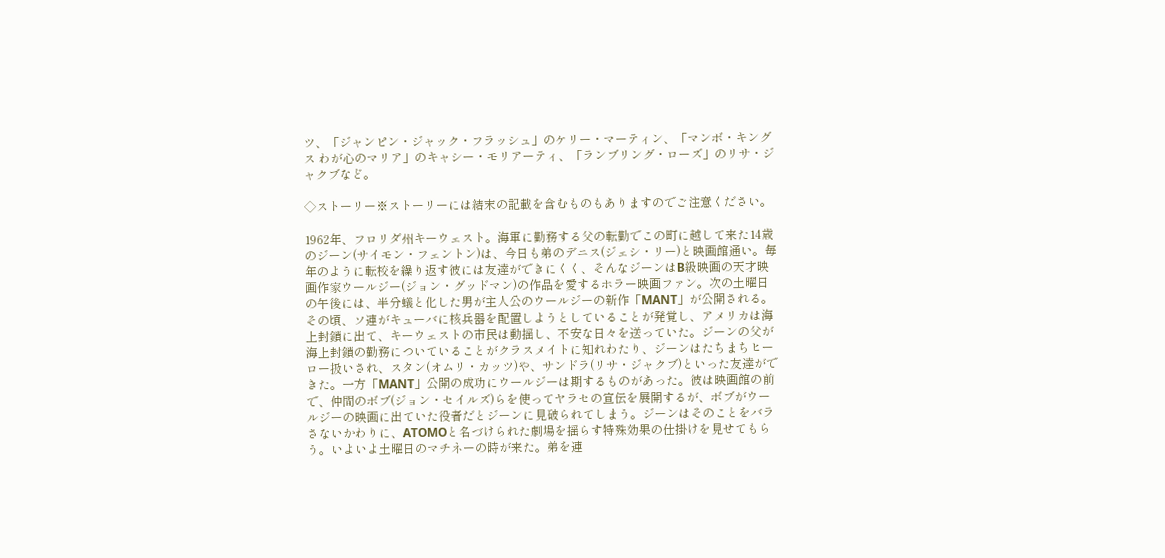ツ、「ジャンピン・ジャック・フラッシュ」のケリー・マーティン、「マンボ・キングス わが心のマリア」のキャシー・モリアーティ、「ランブリング・ローズ」のリサ・ジャクブなど。

◇ストーリー※ストーリーには結末の記載を含むものもありますのでご注意ください。

1962年、フロリダ州キーウェスト。海軍に勤務する父の転勤でこの町に越して来た14歳のジーン(サイモン・フェントン)は、今日も弟のデニス(ジェシ・リー)と映画館通い。毎年のように転校を繰り返す彼には友達ができにくく、そんなジーンはB級映画の天才映画作家ウールジー(ジョン・グッドマン)の作品を愛するホラー映画ファン。次の土曜日の午後には、半分蟻と化した男が主人公のウールジーの新作「MANT」が公開される。その頃、ソ連がキューバに核兵器を配置しようとしていることが発覚し、アメリカは海上封鎖に出て、キーウェストの市民は動揺し、不安な日々を送っていた。ジーンの父が海上封鎖の勤務についていることがクラスメイトに知れわたり、ジーンはたちまちヒーロー扱いされ、スタン(オムリ・カッツ)や、サンドラ(リサ・ジャクブ)といった友達ができた。一方「MANT」公開の成功にウールジーは期するものがあった。彼は映画館の前で、仲間のボブ(ジョン・セイルズ)らを使ってヤラセの宣伝を展開するが、ボブがウールジーの映画に出ていた役者だとジーンに見破られてしまう。ジーンはそのことをバラさないかわりに、ATOMOと名づけられた劇場を揺らす特殊効果の仕掛けを見せてもらう。いよいよ土曜日のマチネーの時が来た。弟を連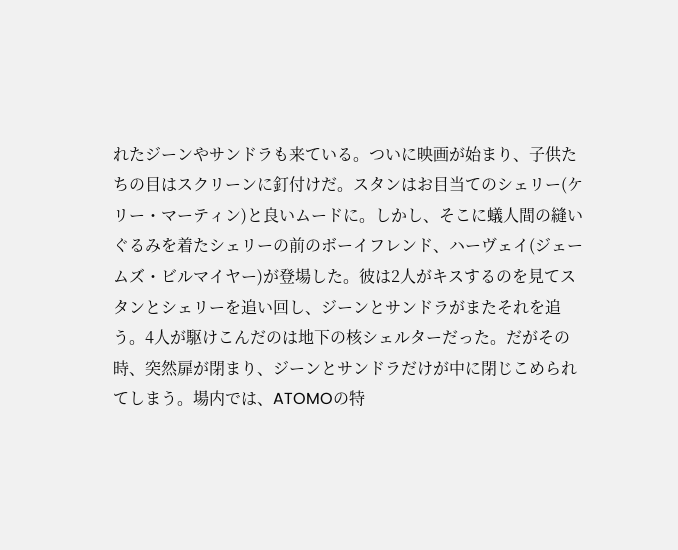れたジーンやサンドラも来ている。ついに映画が始まり、子供たちの目はスクリーンに釘付けだ。スタンはお目当てのシェリー(ケリー・マーティン)と良いムードに。しかし、そこに蟻人間の縫いぐるみを着たシェリーの前のボーイフレンド、ハーヴェイ(ジェームズ・ビルマイヤー)が登場した。彼は2人がキスするのを見てスタンとシェリーを追い回し、ジーンとサンドラがまたそれを追う。4人が駆けこんだのは地下の核シェルターだった。だがその時、突然扉が閉まり、ジーンとサンドラだけが中に閉じこめられてしまう。場内では、ATOMOの特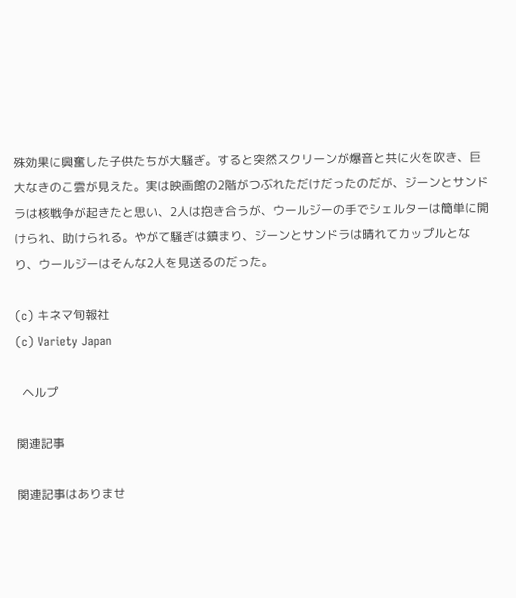殊効果に興奮した子供たちが大騒ぎ。すると突然スクリーンが爆音と共に火を吹き、巨大なきのこ雲が見えた。実は映画館の2階がつぶれただけだったのだが、ジーンとサンドラは核戦争が起きたと思い、2人は抱き合うが、ウールジーの手でシェルターは簡単に開けられ、助けられる。やがて騒ぎは鎮まり、ジーンとサンドラは晴れてカップルとなり、ウールジーはそんな2人を見送るのだった。

(c) キネマ旬報社
(c) Variety Japan

  ヘルプ

関連記事

関連記事はありませ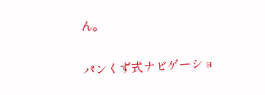ん。

パンくず式ナビゲーショ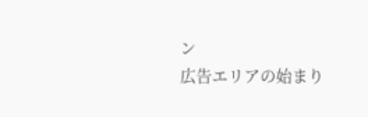ン
広告エリアの始まり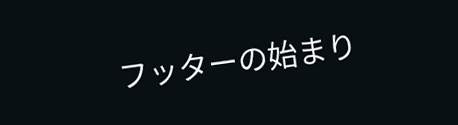フッターの始まり